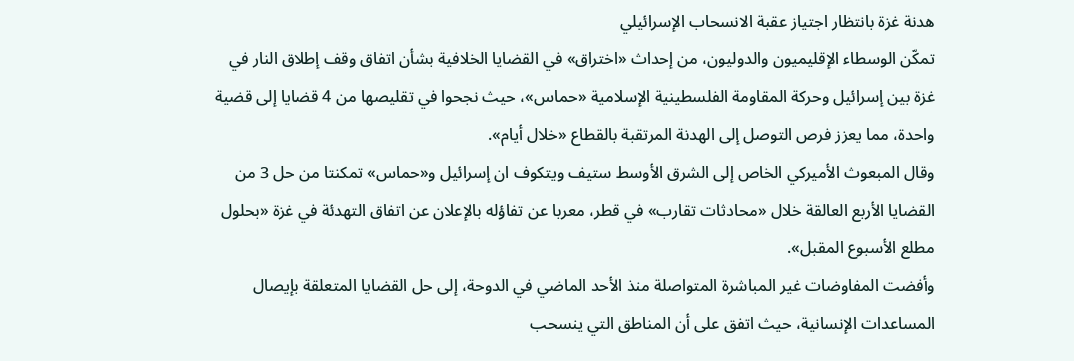هدنة غزة بانتظار اجتياز عقبة الانسحاب الإسرائيلي
تمكّن الوسطاء الإقليميون والدوليون، من إحداث «اختراق» في القضايا الخلافية بشأن اتفاق وقف إطلاق النار في غزة بين إسرائيل وحركة المقاومة الفلسطينية الإسلامية «حماس»، حيث نجحوا في تقليصها من 4 قضايا إلى قضية واحدة، مما يعزز فرص التوصل إلى الهدنة المرتقبة بالقطاع «خلال أيام».
وقال المبعوث الأميركي الخاص إلى الشرق الأوسط ستيف ويتكوف ان إسرائيل و«حماس» تمكنتا من حل 3 من القضايا الأربع العالقة خلال «محادثات تقارب» في قطر، معربا عن تفاؤله بالإعلان عن اتفاق التهدئة في غزة «بحلول مطلع الأسبوع المقبل».
وأفضت المفاوضات غير المباشرة المتواصلة منذ الأحد الماضي في الدوحة، إلى حل القضايا المتعلقة بإيصال المساعدات الإنسانية، حيث اتفق على أن المناطق التي ينسحب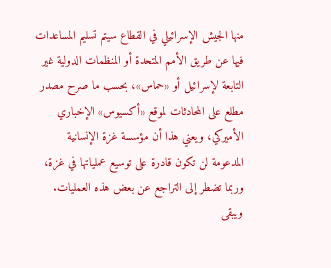منها الجيش الإسرائيلي في القطاع سيتم تسليم المساعدات فيها عن طريق الأمم المتحدة أو المنظمات الدولية غير التابعة لإسرائيل أو «حماس»، بحسب ما صرح مصدر مطلع على المحادثات لموقع «أكسيوس» الإخباري الأميركي، ويعني هذا أن مؤسسة غزة الإنسانية المدعومة لن تكون قادرة على توسيع عملياتها في غزة، وربما تضطر إلى التراجع عن بعض هذه العمليات.
ويبقى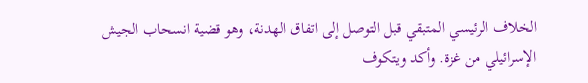الخلاف الرئيسي المتبقي قبل التوصل إلى اتفاق الهدنة، وهو قضية انسحاب الجيش الإسرائيلي من غزة. وأكد ويتكوف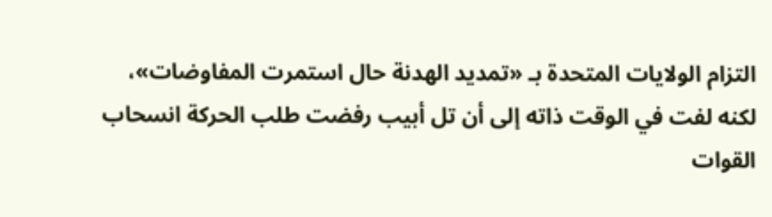التزام الولايات المتحدة بـ «تمديد الهدنة حال استمرت المفاوضات»، لكنه لفت في الوقت ذاته إلى أن تل أبيب رفضت طلب الحركة انسحاب القوات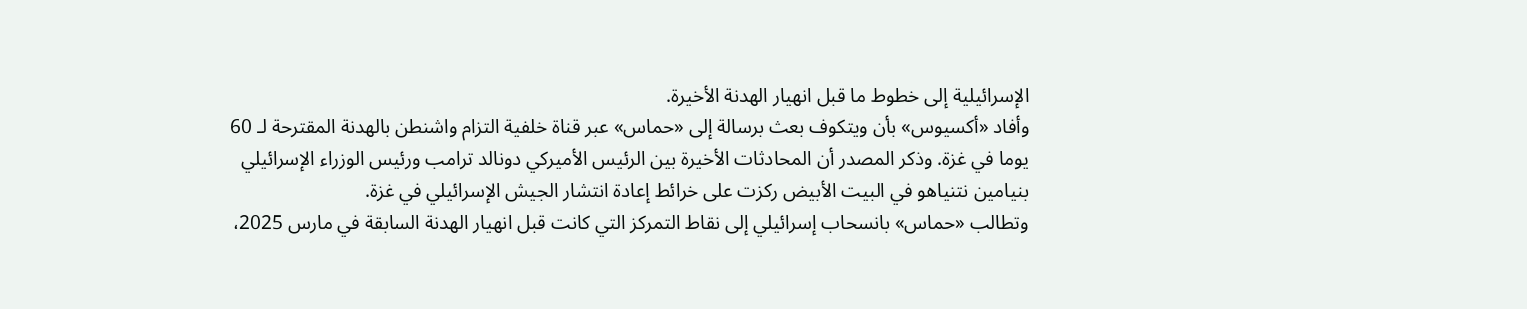الإسرائيلية إلى خطوط ما قبل انهيار الهدنة الأخيرة.
وأفاد «أكسيوس» بأن ويتكوف بعث برسالة إلى «حماس» عبر قناة خلفية التزام واشنطن بالهدنة المقترحة لـ 60 يوما في غزة. وذكر المصدر أن المحادثات الأخيرة بين الرئيس الأميركي دونالد ترامب ورئيس الوزراء الإسرائيلي بنيامين نتنياهو في البيت الأبيض ركزت على خرائط إعادة انتشار الجيش الإسرائيلي في غزة.
وتطالب «حماس» بانسحاب إسرائيلي إلى نقاط التمركز التي كانت قبل انهيار الهدنة السابقة في مارس 2025،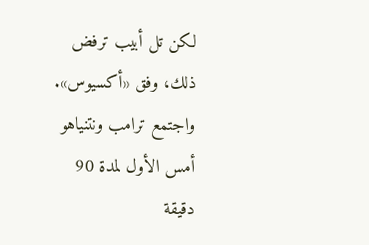لكن تل أبيب ترفض ذلك، وفق «أكسيوس».
واجتمع ترامب ونتنياهو أمس الأول لمدة 90 دقيقة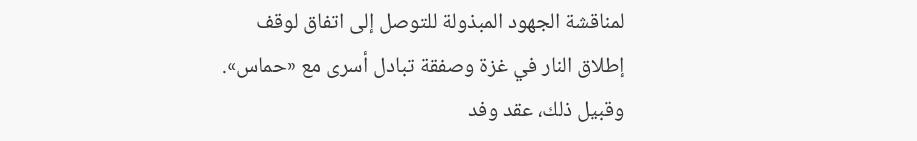لمناقشة الجهود المبذولة للتوصل إلى اتفاق لوقف إطلاق النار في غزة وصفقة تبادل أسرى مع «حماس». وقبيل ذلك، عقد وفد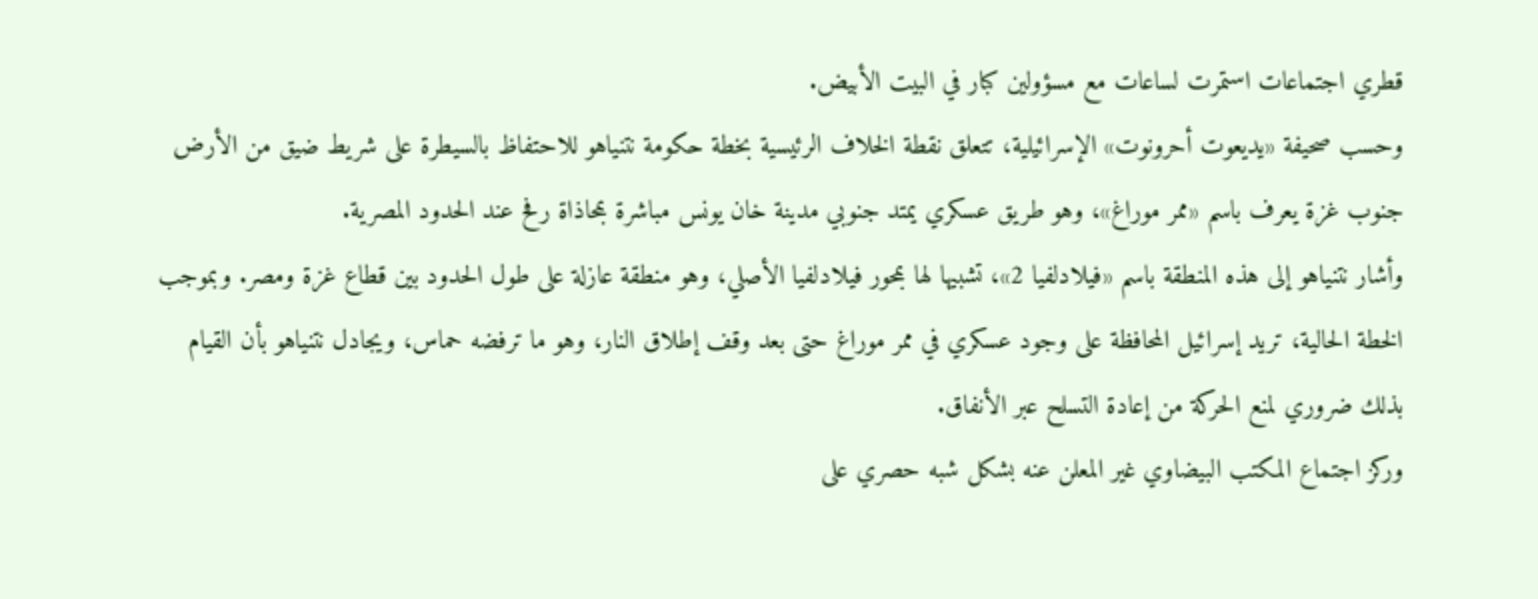قطري اجتماعات استمرت لساعات مع مسؤولين كبار في البيت الأبيض.
وحسب صحيفة «يديعوت أحرونوت» الإسرائيلية، تتعلق نقطة الخلاف الرئيسية بخطة حكومة نتنياهو للاحتفاظ بالسيطرة على شريط ضيق من الأرض جنوب غزة يعرف باسم «ممر موراغ»، وهو طريق عسكري يمتد جنوبي مدينة خان يونس مباشرة بمحاذاة رفح عند الحدود المصرية.
وأشار نتنياهو إلى هذه المنطقة باسم «فيلادلفيا 2»، تشبيها لها بمحور فيلادلفيا الأصلي، وهو منطقة عازلة على طول الحدود بين قطاع غزة ومصر. وبموجب الخطة الحالية، تريد إسرائيل المحافظة على وجود عسكري في ممر موراغ حتى بعد وقف إطلاق النار، وهو ما ترفضه حماس، ويجادل نتنياهو بأن القيام بذلك ضروري لمنع الحركة من إعادة التسلح عبر الأنفاق.
وركز اجتماع المكتب البيضاوي غير المعلن عنه بشكل شبه حصري على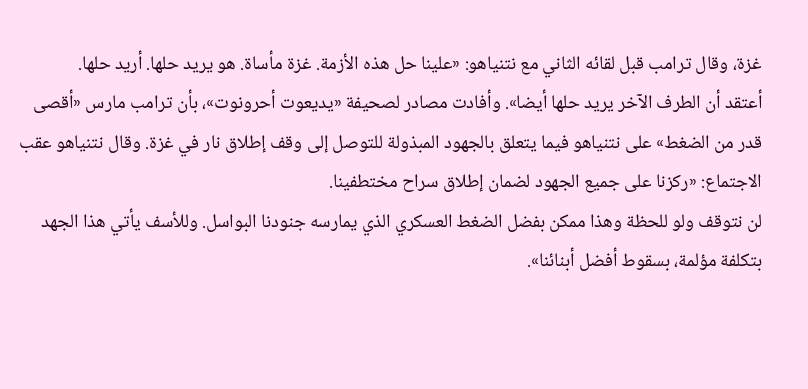غزة، وقال ترامب قبل لقائه الثاني مع نتنياهو: «علينا حل هذه الأزمة. غزة مأساة. هو يريد حلها. أريد حلها.
أعتقد أن الطرف الآخر يريد حلها أيضا». وأفادت مصادر لصحيفة «يديعوت أحرونوت»، بأن ترامب مارس «أقصى قدر من الضغط» على نتنياهو فيما يتعلق بالجهود المبذولة للتوصل إلى وقف إطلاق نار في غزة. وقال نتنياهو عقب الاجتماع: «ركزنا على جميع الجهود لضمان إطلاق سراح مختطفينا.
لن نتوقف ولو للحظة وهذا ممكن بفضل الضغط العسكري الذي يمارسه جنودنا البواسل. وللأسف يأتي هذا الجهد بتكلفة مؤلمة، بسقوط أفضل أبنائنا».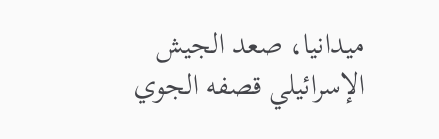ميدانيا، صعد الجيش الإسرائيلي قصفه الجوي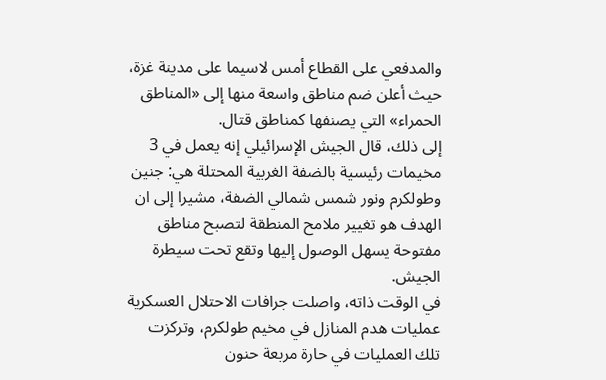والمدفعي على القطاع أمس لاسيما على مدينة غزة، حيث أعلن ضم مناطق واسعة منها إلى «المناطق الحمراء» التي يصنفها كمناطق قتال.
إلى ذلك، قال الجيش الإسرائيلي إنه يعمل في 3 مخيمات رئيسية بالضفة الغربية المحتلة هي: جنين وطولكرم ونور شمس شمالي الضفة، مشيرا إلى ان الهدف هو تغيير ملامح المنطقة لتصبح مناطق مفتوحة يسهل الوصول إليها وتقع تحت سيطرة الجيش.
في الوقت ذاته، واصلت جرافات الاحتلال العسكرية عمليات هدم المنازل في مخيم طولكرم، وتركزت تلك العمليات في حارة مربعة حنون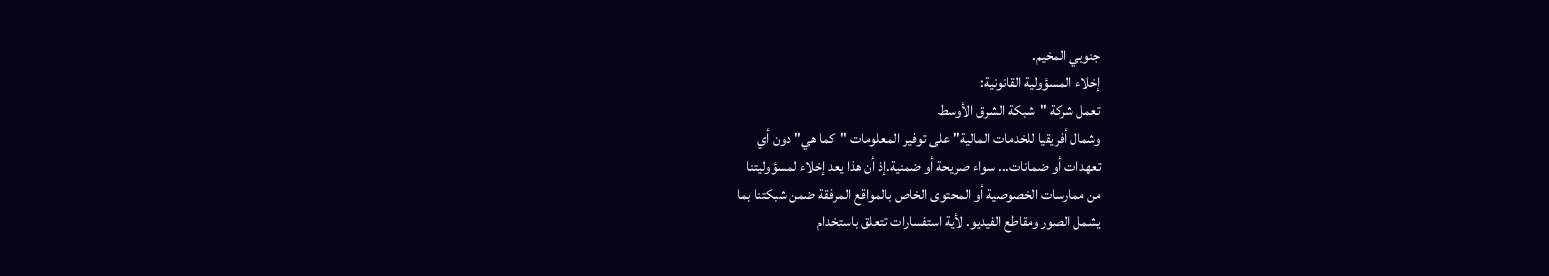جنوبي المخيم.
إخلاء المسؤولية القانونية:
تعمل شركة "شبكة الشرق الأوسط
وشمال أفريقيا للخدمات المالية" على توفير المعلومات "كما هي" دون أي
تعهدات أو ضمانات... سواء صريحة أو ضمنية.إذ أن هذا يعد إخلاء لمسؤوليتنا
من ممارسات الخصوصية أو المحتوى الخاص بالمواقع المرفقة ضمن شبكتنا بما
يشمل الصور ومقاطع الفيديو. لأية استفسارات تتعلق باستخدام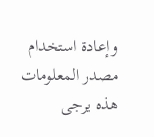وإعادة استخدام
مصدر المعلومات هذه يرجى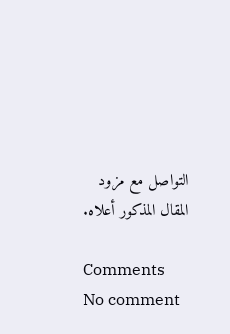التواصل مع مزود المقال المذكور أعلاه.

Comments
No comment